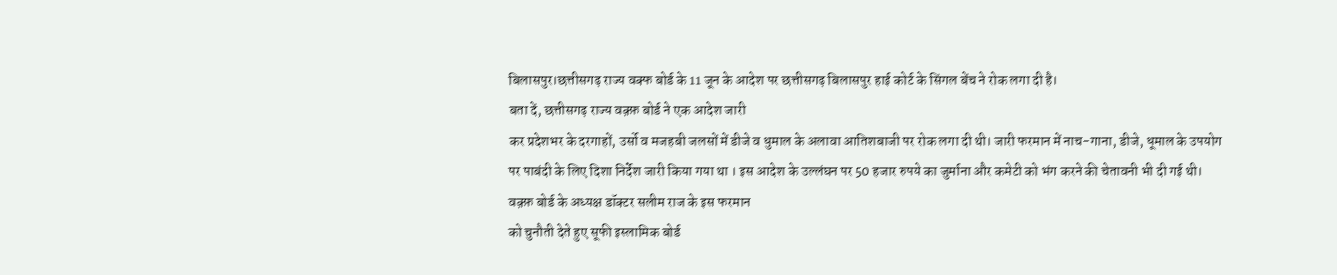बिलासपुर।छत्तीसगढ़ राज्य वक्फ बोर्ड के 11 जून के आदेश पर छत्तीसगढ़ बिलासपुर हाई कोर्ट के सिंगल बेंच ने रोक लगा दी है।
बता दें, छत्तीसगढ़ राज्य वक़्फ़ बोर्ड ने एक आदेश जारी
कर प्रदेशभर के दरगाहों, उर्सो व मजहबी जलसों में डीजे व धुमाल के अलावा आतिशबाजी पर रोक लगा दी थी। जारी फरमान में नाच-गाना, डीजे, धूमाल के उपयोग पर पाबंदी के लिए दिशा निर्देश जारी किया गया था । इस आदेश के उल्लंघन पर 50 हजार रुपये का जुर्माना और कमेटी को भंग करने की चेतावनी भी दी गई थी।
वक़्फ़ बोर्ड के अध्यक्ष डॉक्टर सलीम राज के इस फरमान
को चुनौती देते हुए सूफी इस्लामिक बोर्ड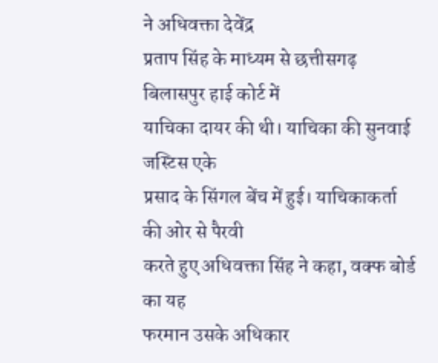ने अधिवक्ता देवेंद्र
प्रताप सिंह के माध्यम से छत्तीसगढ़ बिलासपुर हाई कोर्ट में
याचिका दायर की थी। याचिका की सुनवाई जस्टिस एके
प्रसाद के सिंगल बेंच में हुई। याचिकाकर्ता की ओर से पैरवी
करते हुए अधिवक्ता सिंह ने कहा, वक्फ बोर्ड का यह
फरमान उसके अधिकार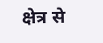क्षेत्र से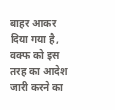बाहर आकर दिया गया है,
वक्फ को इस तरह का आदेश जारी करने का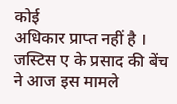कोई
अधिकार प्राप्त नहीं है ।
जस्टिस ए के प्रसाद की बेंच ने आज इस मामले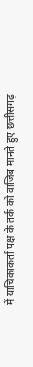में याचिकाकर्ता पक्ष के तर्क को वाजिब मानते हुए छत्तीसगढ़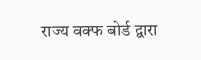राज्य वक्फ बोर्ड द्वारा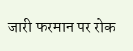जारी फरमान पर रोक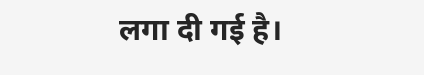लगा दी गई है।